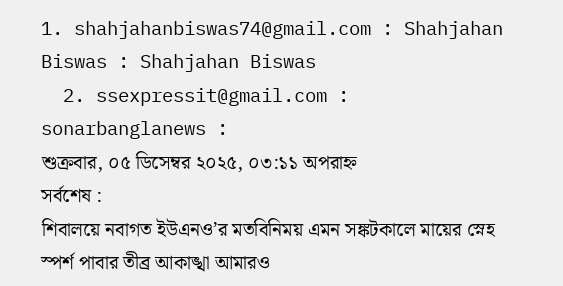1. shahjahanbiswas74@gmail.com : Shahjahan Biswas : Shahjahan Biswas
  2. ssexpressit@gmail.com : sonarbanglanews :
শুক্রবার, ০৫ ডিসেম্বর ২০২৫, ০৩:১১ অপরাহ্ন
সর্বশেষ :
শিবালয়ে নবাগত ইউএনও’র মতবিনিময় এমন সঙ্কটকালে মায়ের স্নেহ স্পর্শ পাবার তীব্র আকাঙ্খা আমারও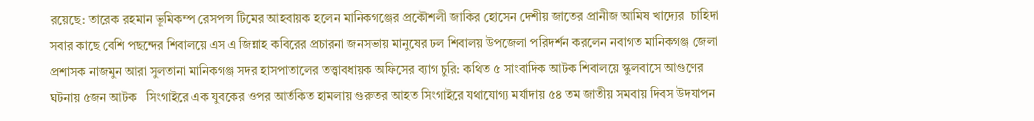রয়েছে: তারেক রহমান ভূমিকম্প রেসপন্স টিমের আহবায়ক হলেন মানিকগঞ্জের প্রকৌশলী জাকির হোসেন দেশীয় জাতের প্রানীজ আমিষ খাদ্যের  চাহিদা সবার কাছে বেশি পছন্দের শিবালয়ে এস এ জিন্নাহ কবিরের প্রচারনা জনসভায় মানুষের ঢল শিবালয় উপজেলা পরিদর্শন করলেন নবাগত মানিকগঞ্জ জেলা প্রশাসক নাজমুন আরা সুলতানা মানিকগঞ্জ সদর হাসপাতালের তত্ত্বাবধায়ক অফিসের ব্যাগ চুরি: কথিত ৫ সাংবাদিক আটক শিবালয়ে স্কুলবাসে আগুণের ঘটনায় ৫জন আটক   সিংগাইরে এক যুবকের ওপর আর্তকিত হামলায় গুরুতর আহত সিংগাইরে যথাযোগ্য মর্যাদায় ৫৪ তম জাতীয় সমবায় দিবস উদযাপন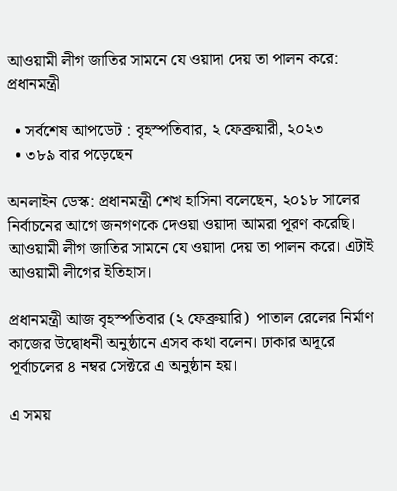আওয়ামী লীগ জাতির সামনে যে ওয়াদা দেয় তা পালন করে: প্রধানমন্ত্রী

  • সর্বশেষ আপডেট : বৃহস্পতিবার, ২ ফেব্রুয়ারী, ২০২৩
  • ৩৮৯ বার পড়েছেন

অনলাইন ডেস্ক: প্রধানমন্ত্রী শেখ হাসিনা বলেছেন, ২০১৮ সালের নির্বাচনের আগে জনগণকে দেওয়া ওয়াদা আমরা পূরণ করেছি। আওয়ামী লীগ জাতির সামনে যে ওয়াদা দেয় তা পালন করে। এটাই আওয়ামী লীগের ইতিহাস।

প্রধানমন্ত্রী আজ বৃহস্পতিবার (২ ফেব্রুয়ারি)  পাতাল রেলের নির্মাণ কাজের উদ্বোধনী অনুষ্ঠানে এসব কথা বলেন। ঢাকার অদূরে পূর্বাচলের ৪ নম্বর সেক্টরে এ অনুষ্ঠান হয়।

এ সময়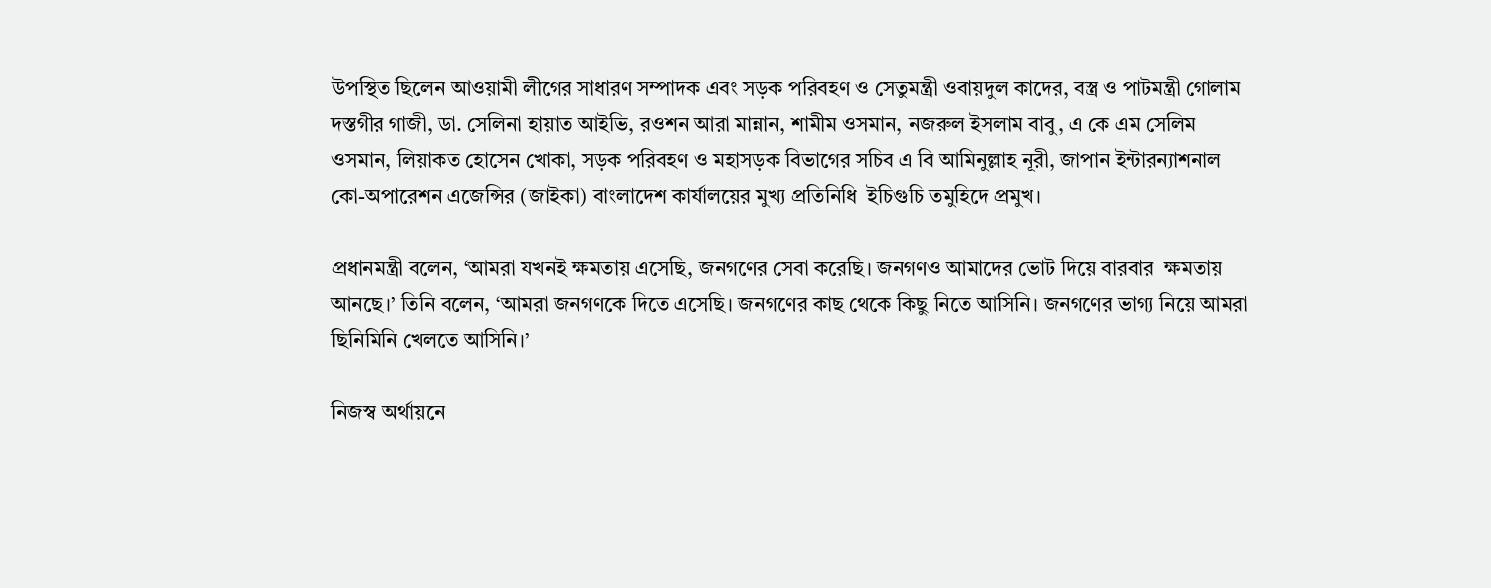উপস্থিত ছিলেন আওয়ামী লীগের সাধারণ সম্পাদক এবং সড়ক পরিবহণ ও সেতুমন্ত্রী ওবায়দুল কাদের, বস্ত্র ও পাটমন্ত্রী গোলাম দস্তগীর গাজী, ডা. সেলিনা হায়াত আইভি, রওশন আরা মান্নান, শামীম ওসমান, নজরুল ইসলাম বাবু, এ কে এম সেলিম ওসমান, লিয়াকত হোসেন খোকা, সড়ক পরিবহণ ও মহাসড়ক বিভাগের সচিব এ বি আমিনুল্লাহ নূরী, জাপান ইন্টারন্যাশনাল কো-অপারেশন এজেন্সির (জাইকা) বাংলাদেশ কার্যালয়ের মুখ্য প্রতিনিধি  ইচিগুচি তমুহিদে প্রমুখ।

প্রধানমন্ত্রী বলেন, ‘আমরা যখনই ক্ষমতায় এসেছি, জনগণের সেবা করেছি। জনগণও আমাদের ভোট দিয়ে বারবার  ক্ষমতায় আনছে।’ তিনি বলেন, ‘আমরা জনগণকে দিতে এসেছি। জনগণের কাছ থেকে কিছু নিতে আসিনি। জনগণের ভাগ্য নিয়ে আমরা ছিনিমিনি খেলতে আসিনি।’

নিজস্ব অর্থায়নে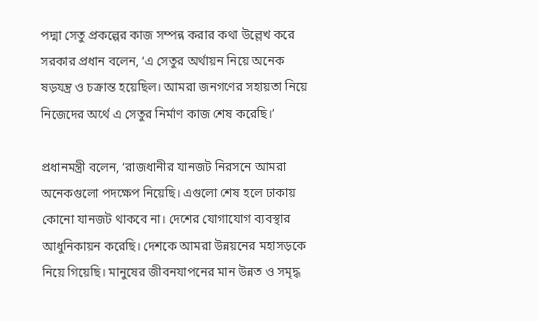পদ্মা সেতু প্রকল্পের কাজ সম্পন্ন করার কথা উল্লেখ করে সরকার প্রধান বলেন, ‘এ সেতুর অর্থায়ন নিয়ে অনেক ষড়যন্ত্র ও চক্রান্ত হয়েছিল। আমরা জনগণের সহায়তা নিয়ে নিজেদের অর্থে এ সেতুর নির্মাণ কাজ শেষ করেছি।’

প্রধানমন্ত্রী বলেন, ‘রাজধানীর যানজট নিরসনে আমরা অনেকগুলো পদক্ষেপ নিয়েছি। এগুলো শেষ হলে ঢাকায় কোনো যানজট থাকবে না। দেশের যোগাযোগ ব্যবস্থার আধুনিকায়ন করেছি। দেশকে আমরা উন্নয়নের মহাসড়কে নিয়ে গিয়েছি। মানুষের জীবনযাপনের মান উন্নত ও সমৃদ্ধ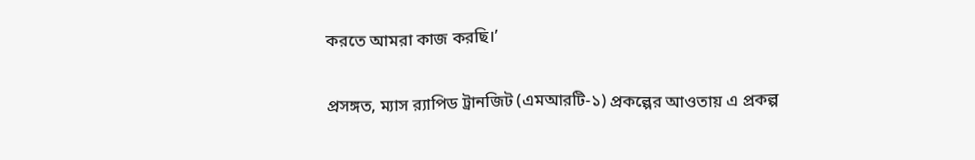করতে আমরা কাজ করছি।’

প্রসঙ্গত, ম্যাস র‌্যাপিড ট্রানজিট (এমআরটি-১) প্রকল্পের আওতায় এ প্রকল্প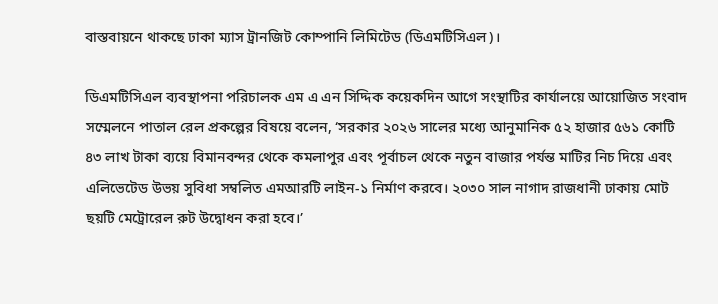বাস্তবায়নে থাকছে ঢাকা ম্যাস ট্রানজিট কোম্পানি লিমিটেড (ডিএমটিসিএল)।

ডিএমটিসিএল ব্যবস্থাপনা পরিচালক এম এ এন সিদ্দিক কয়েকদিন আগে সংস্থাটির কার্যালয়ে আয়োজিত সংবাদ সম্মেলনে পাতাল রেল প্রকল্পের বিষয়ে বলেন, ‘সরকার ২০২৬ সালের মধ্যে আনুমানিক ৫২ হাজার ৫৬১ কোটি ৪৩ লাখ টাকা ব্যয়ে বিমানবন্দর থেকে কমলাপুর এবং পূর্বাচল থেকে নতুন বাজার পর্যন্ত মাটির নিচ দিয়ে এবং এলিভেটেড উভয় সুবিধা সম্বলিত এমআরটি লাইন-১ নির্মাণ করবে। ২০৩০ সাল নাগাদ রাজধানী ঢাকায় মোট ছয়টি মেট্রোরেল রুট উদ্বোধন করা হবে।’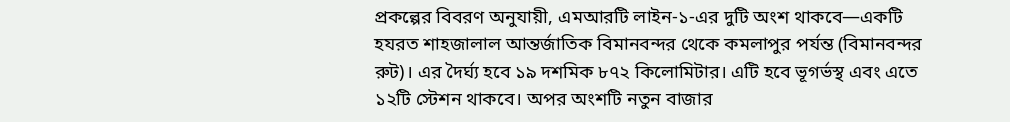প্রকল্পের বিবরণ অনুযায়ী, এমআরটি লাইন-১-এর দুটি অংশ থাকবে—একটি হযরত শাহজালাল আন্তর্জাতিক বিমানবন্দর থেকে কমলাপুর পর্যন্ত (বিমানবন্দর রুট)। এর দৈর্ঘ্য হবে ১৯ দশমিক ৮৭২ কিলোমিটার। এটি হবে ভূগর্ভস্থ এবং এতে ১২টি স্টেশন থাকবে। অপর অংশটি নতুন বাজার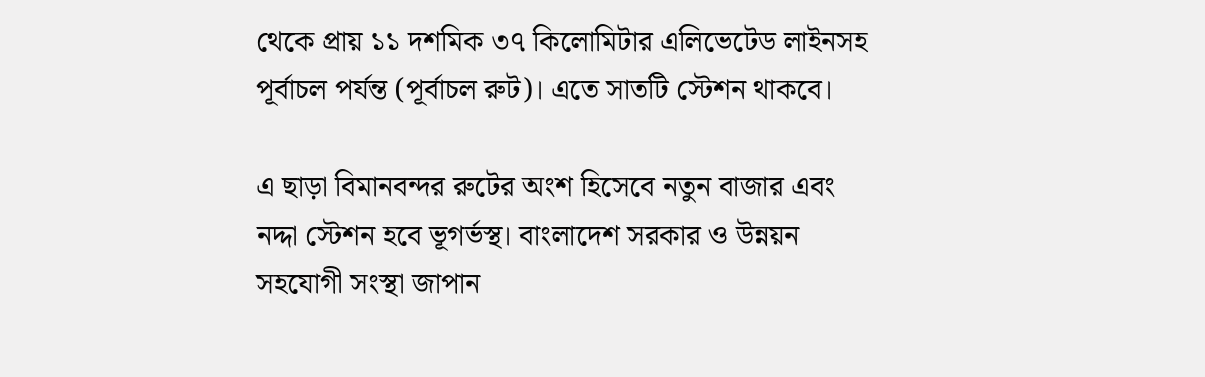থেকে প্রায় ১১ দশমিক ৩৭ কিলোমিটার এলিভেটেড লাইনসহ পূর্বাচল পর্যন্ত (পূর্বাচল রুট)। এতে সাতটি স্টেশন থাকবে।

এ ছাড়া বিমানবন্দর রুটের অংশ হিসেবে নতুন বাজার এবং নদ্দা স্টেশন হবে ভূগর্ভস্থ। বাংলাদেশ সরকার ও উন্নয়ন সহযোগী সংস্থা জাপান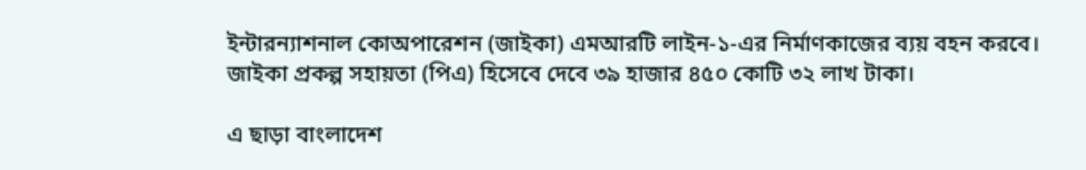ইন্টারন্যাশনাল কোঅপারেশন (জাইকা) এমআরটি লাইন-১-এর নির্মাণকাজের ব্যয় বহন করবে। জাইকা প্রকল্প সহায়তা (পিএ) হিসেবে দেবে ৩৯ হাজার ৪৫০ কোটি ৩২ লাখ টাকা।

এ ছাড়া বাংলাদেশ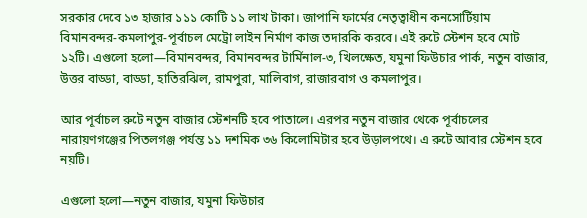সরকার দেবে ১৩ হাজার ১১১ কোটি ১১ লাখ টাকা। জাপানি ফার্মের নেতৃত্বাধীন কনসোর্টিয়াম বিমানবন্দর-কমলাপুর-পূর্বাচল মেট্রো লাইন নির্মাণ কাজ তদারকি করবে। এই রুটে স্টেশন হবে মোট ১২টি। এগুলো হলো—বিমানবন্দর, বিমানবন্দর টার্মিনাল-৩, খিলক্ষেত, যমুনা ফিউচার পার্ক, নতুন বাজার, উত্তর বাড্ডা, বাড্ডা, হাতিরঝিল, রামপুরা, মালিবাগ, রাজারবাগ ও কমলাপুর।

আর পূর্বাচল রুটে নতুন বাজার স্টেশনটি হবে পাতালে। এরপর নতুন বাজার থেকে পূর্বাচলের নারায়ণগঞ্জের পিতলগঞ্জ পর্যন্ত ১১ দশমিক ৩৬ কিলোমিটার হবে উড়ালপথে। এ রুটে আবার স্টেশন হবে নয়টি।

এগুলো হলো—নতুন বাজার, যমুনা ফিউচার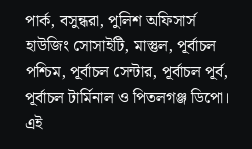পার্ক, বসুন্ধরা, পুলিশ অফিসার্স হাউজিং সোসাইটি, মাস্তুল, পূর্বাচল পশ্চিম, পূর্বাচল সেন্টার, পূর্বাচল পূর্ব, পূর্বাচল টার্মিনাল ও পিতলগঞ্জ ডিপো। এই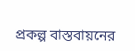প্রকল্প বাস্তবায়নের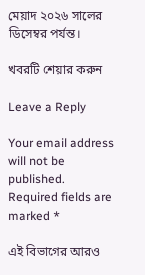মেয়াদ ২০২৬ সালের ডিসেম্বর পর্যন্ত।

খবরটি শেয়ার করুন

Leave a Reply

Your email address will not be published. Required fields are marked *

এই বিভাগের আরও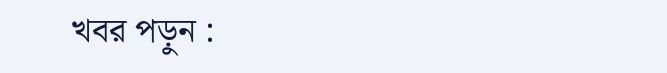খবর পড়ুন :